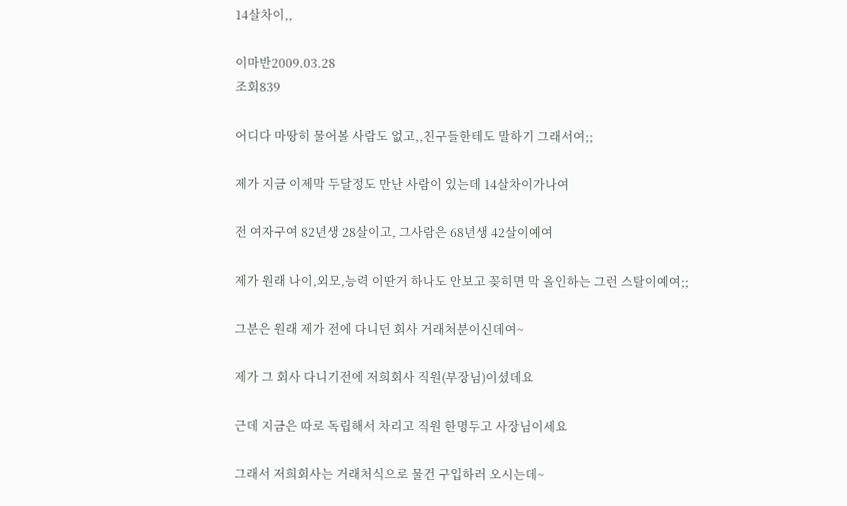14살차이,,

이마반2009.03.28
조회839

어디다 마땅히 물어볼 사람도 없고,,친구들한테도 말하기 그래서여;;

제가 지금 이제막 두달정도 만난 사람이 있는데 14살차이가나여

전 여자구여 82년생 28살이고, 그사람은 68년생 42살이예여

제가 원래 나이,외모,능력 이딴거 하나도 안보고 꽂히면 막 올인하는 그런 스탈이예여;;

그분은 원래 제가 전에 다니던 회사 거래처분이신데여~

제가 그 회사 다니기전에 저희회사 직원(부장님)이셨데요

근데 지금은 따로 독립해서 차리고 직원 한명두고 사장님이세요

그래서 저희회사는 거래처식으로 물건 구입하러 오시는데~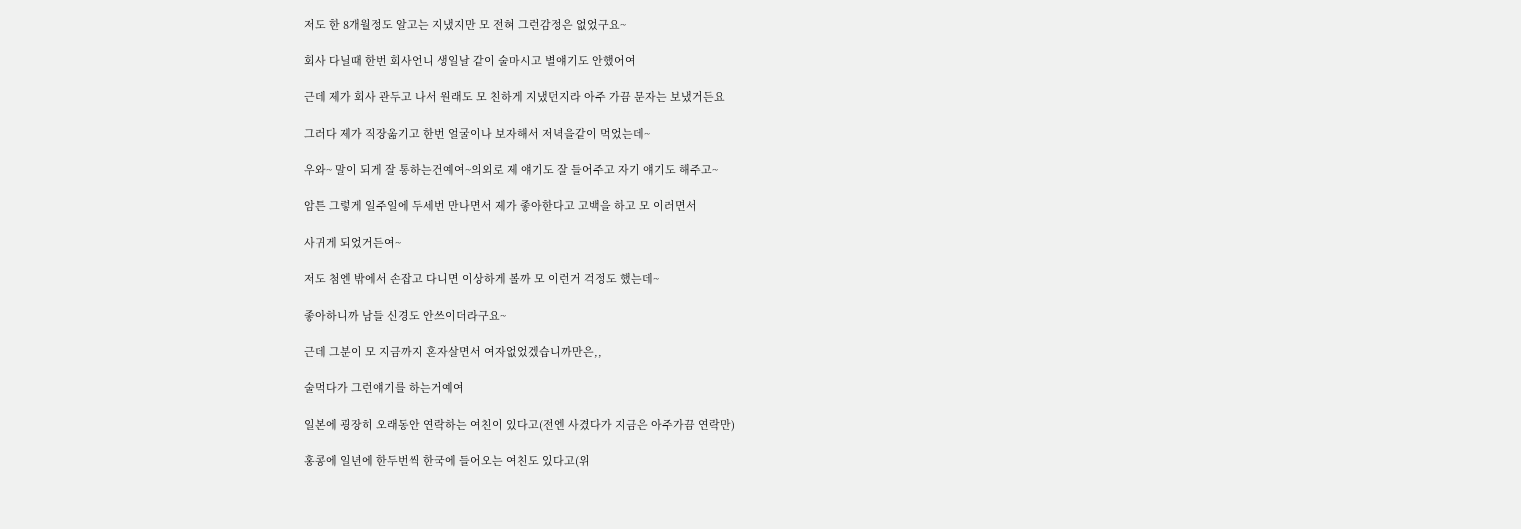저도 한 8개월정도 알고는 지냈지만 모 전혀 그런감정은 없었구요~

회사 다닐때 한번 회사언니 생일날 같이 술마시고 별얘기도 안했어여

근데 제가 회사 관두고 나서 원래도 모 친하게 지냈던지라 아주 가끔 문자는 보냈거든요

그러다 제가 직장옮기고 한번 얼굴이나 보자해서 저녁을같이 먹었는데~

우와~ 말이 되게 잘 통하는건예여~의외로 제 얘기도 잘 들어주고 자기 얘기도 해주고~

암튼 그렇게 일주일에 두세번 만나면서 제가 좋아한다고 고백을 하고 모 이러면서

사귀게 되었거든여~

저도 첨엔 밖에서 손잡고 다니면 이상하게 볼까 모 이런거 걱정도 했는데~

좋아하니까 남들 신경도 안쓰이더라구요~

근데 그분이 모 지금까지 혼자살면서 여자없었겠습니까만은,,

술먹다가 그런얘기를 하는거예여

일본에 굉장히 오래동안 연락하는 여친이 있다고(전엔 사겼다가 지금은 아주가끔 연락만)

홍콩에 일년에 한두번씩 한국에 들어오는 여친도 있다고(위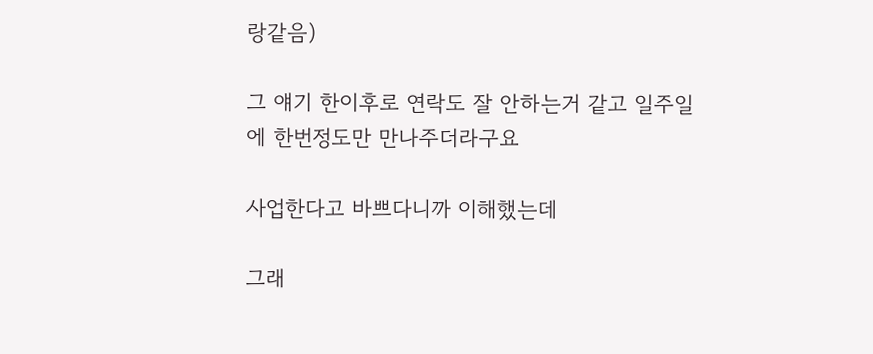랑같음)

그 얘기 한이후로 연락도 잘 안하는거 같고 일주일에 한번정도만 만나주더라구요

사업한다고 바쁘다니까 이해했는데

그래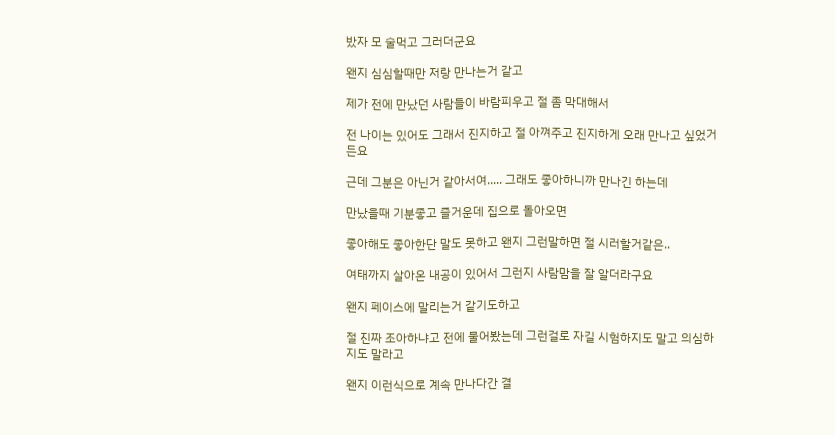밨자 모 술먹고 그러더군요

왠지 심심할때만 저랑 만나는거 같고

제가 전에 만났던 사람들이 바람피우고 절 좀 막대해서

전 나이는 있어도 그래서 진지하고 절 아껴주고 진지하게 오래 만나고 싶었거든요

근데 그분은 아닌거 같아서여..... 그래도 좋아하니까 만나긴 하는데

만났을때 기분좋고 즐거운데 집으로 돌아오면

좋아해도 좋아한단 말도 못하고 왠지 그런말하면 절 시러할거같은..

여태까지 살아온 내공이 있어서 그런지 사람맘을 잘 알더라구요

왠지 페이스에 말리는거 같기도하고

절 진짜 조아하냐고 전에 물어봤는데 그런걸로 자길 시험하지도 말고 의심하지도 말라고

왠지 이런식으로 계속 만나다간 결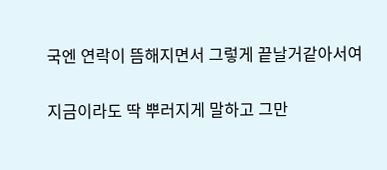국엔 연락이 뜸해지면서 그렇게 끝날거같아서여

지금이라도 딱 뿌러지게 말하고 그만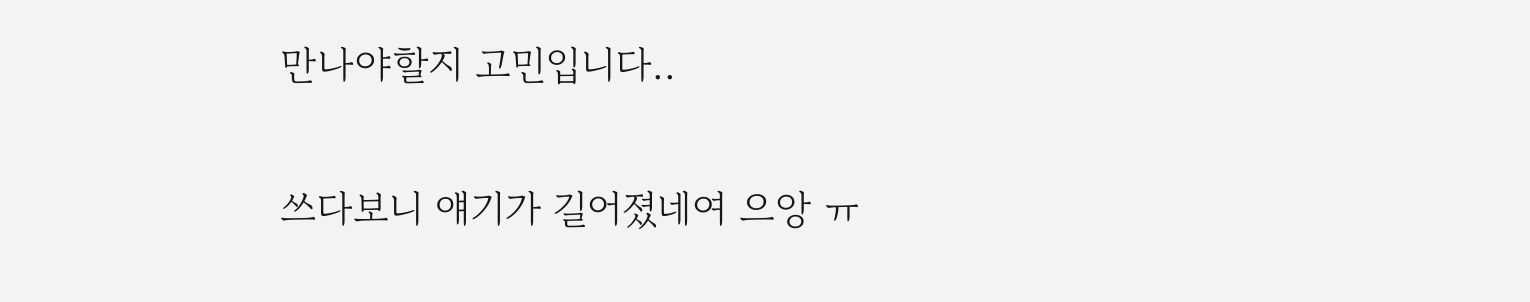만나야할지 고민입니다..

쓰다보니 얘기가 길어졌네여 으앙 ㅠ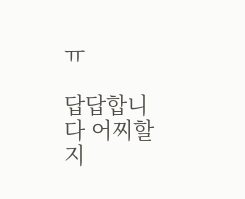ㅠ

답답합니다 어찌할지